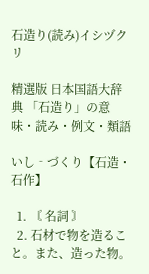石造り(読み)イシヅクリ

精選版 日本国語大辞典 「石造り」の意味・読み・例文・類語

いし‐づくり【石造・石作】

  1. 〘 名詞 〙
  2. 石材で物を造ること。また、造った物。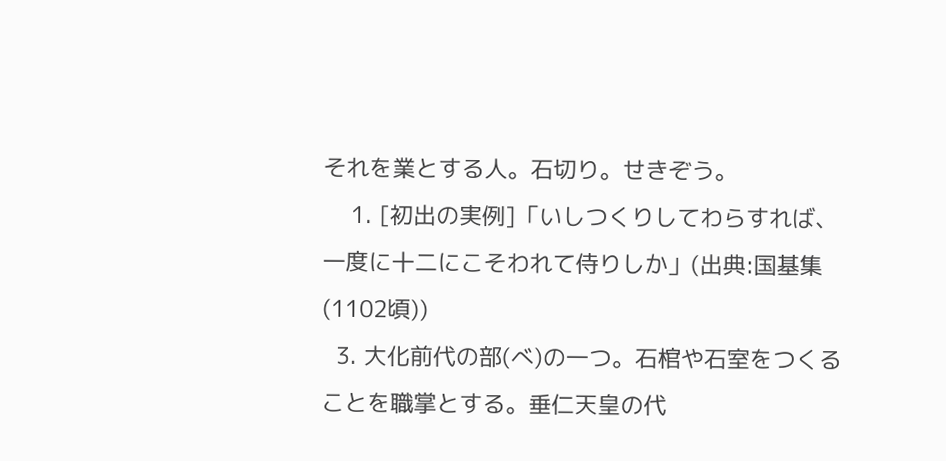それを業とする人。石切り。せきぞう。
    1. [初出の実例]「いしつくりしてわらすれば、一度に十二にこそわれて侍りしか」(出典:国基集(1102頃))
  3. 大化前代の部(べ)の一つ。石棺や石室をつくることを職掌とする。垂仁天皇の代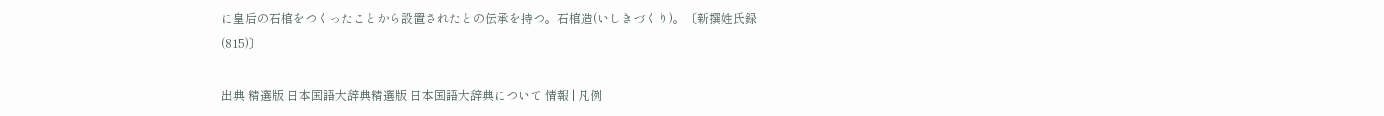に皇后の石棺をつくったことから設置されたとの伝承を持つ。石棺造(いしきづくり)。〔新撰姓氏録(815)〕

出典 精選版 日本国語大辞典精選版 日本国語大辞典について 情報 | 凡例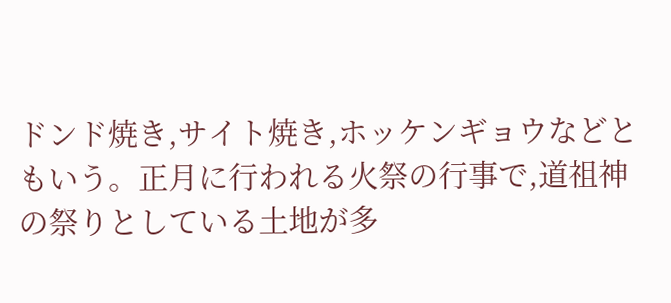ドンド焼き,サイト焼き,ホッケンギョウなどともいう。正月に行われる火祭の行事で,道祖神の祭りとしている土地が多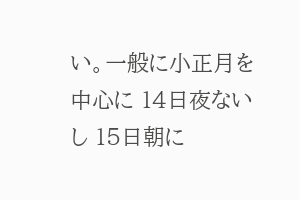い。一般に小正月を中心に 14日夜ないし 15日朝に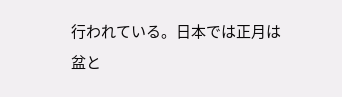行われている。日本では正月は盆と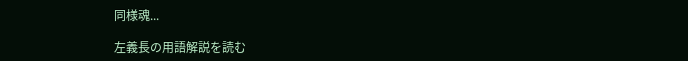同様魂...

左義長の用語解説を読む